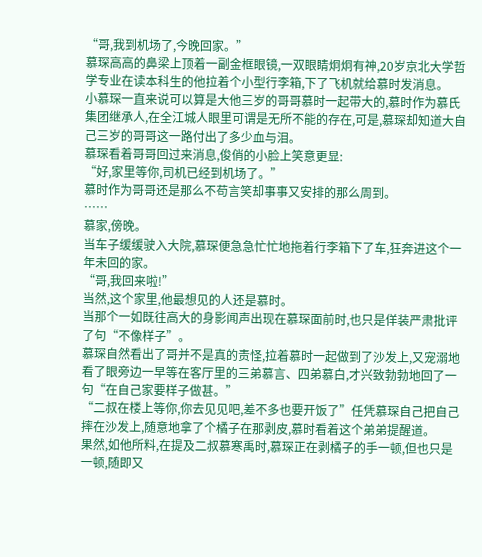“哥,我到机场了,今晚回家。”
慕琛高高的鼻梁上顶着一副金框眼镜,一双眼睛炯炯有神,20岁京北大学哲学专业在读本科生的他拉着个小型行李箱,下了飞机就给慕时发消息。
小慕琛一直来说可以算是大他三岁的哥哥慕时一起带大的,慕时作为慕氏集团继承人,在全江城人眼里可谓是无所不能的存在,可是,慕琛却知道大自己三岁的哥哥这一路付出了多少血与泪。
慕琛看着哥哥回过来消息,俊俏的小脸上笑意更显:
“好,家里等你,司机已经到机场了。”
慕时作为哥哥还是那么不苟言笑却事事又安排的那么周到。
……
慕家,傍晚。
当车子缓缓驶入大院,慕琛便急急忙忙地拖着行李箱下了车,狂奔进这个一年未回的家。
“哥,我回来啦!”
当然,这个家里,他最想见的人还是慕时。
当那个一如既往高大的身影闻声出现在慕琛面前时,也只是佯装严肃批评了句“不像样子”。
慕琛自然看出了哥并不是真的责怪,拉着慕时一起做到了沙发上,又宠溺地看了眼旁边一早等在客厅里的三弟慕言、四弟慕白,才兴致勃勃地回了一句“在自己家要样子做甚。”
“二叔在楼上等你,你去见见吧,差不多也要开饭了”任凭慕琛自己把自己摔在沙发上,随意地拿了个橘子在那剥皮,慕时看着这个弟弟提醒道。
果然,如他所料,在提及二叔慕寒禹时,慕琛正在剥橘子的手一顿,但也只是一顿,随即又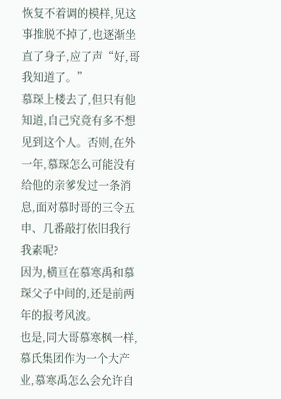恢复不着调的模样,见这事推脱不掉了,也逐渐坐直了身子,应了声“好,哥我知道了。”
慕琛上楼去了,但只有他知道,自己究竟有多不想见到这个人。否则,在外一年,慕琛怎么可能没有给他的亲爹发过一条消息,面对慕时哥的三令五申、几番敲打依旧我行我素呢?
因为,横亘在慕寒禹和慕琛父子中间的,还是前两年的报考风波。
也是,同大哥慕寒枫一样,慕氏集团作为一个大产业,慕寒禹怎么会允许自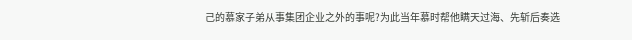己的慕家子弟从事集团企业之外的事呢?为此当年慕时帮他瞒天过海、先斩后奏选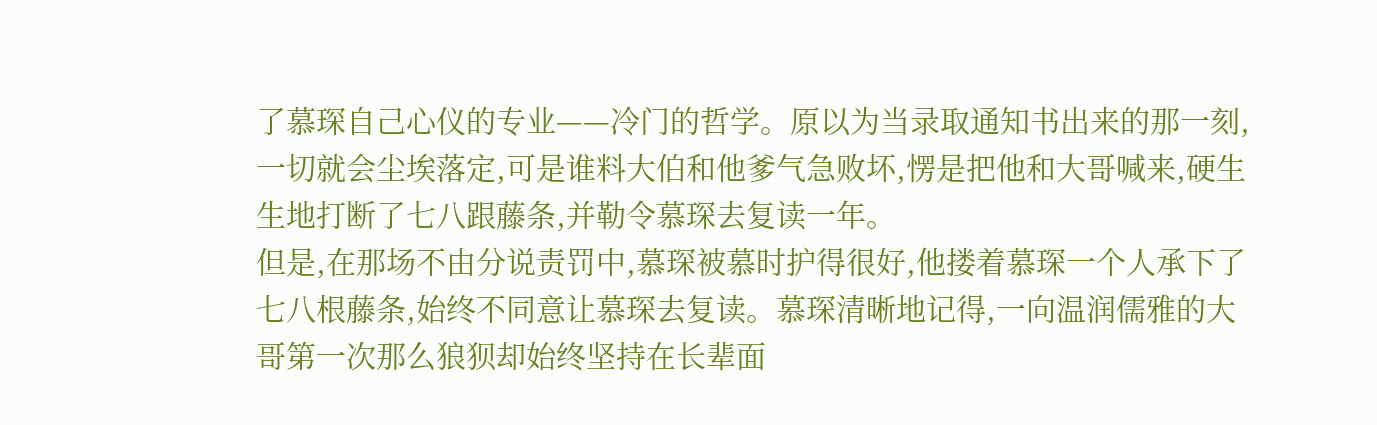了慕琛自己心仪的专业——冷门的哲学。原以为当录取通知书出来的那一刻,一切就会尘埃落定,可是谁料大伯和他爹气急败坏,愣是把他和大哥喊来,硬生生地打断了七八跟藤条,并勒令慕琛去复读一年。
但是,在那场不由分说责罚中,慕琛被慕时护得很好,他搂着慕琛一个人承下了七八根藤条,始终不同意让慕琛去复读。慕琛清晰地记得,一向温润儒雅的大哥第一次那么狼狈却始终坚持在长辈面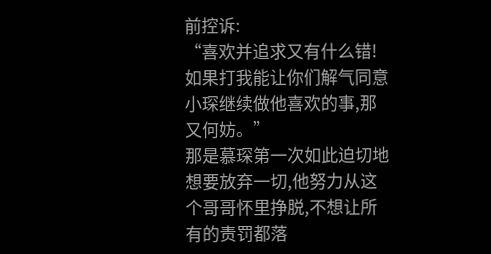前控诉:
“喜欢并追求又有什么错!如果打我能让你们解气同意小琛继续做他喜欢的事,那又何妨。”
那是慕琛第一次如此迫切地想要放弃一切,他努力从这个哥哥怀里挣脱,不想让所有的责罚都落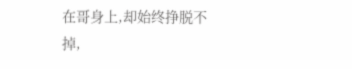在哥身上,却始终挣脱不掉,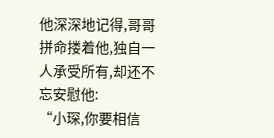他深深地记得,哥哥拼命搂着他,独自一人承受所有,却还不忘安慰他:
“小琛,你要相信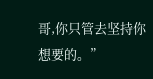哥,你只管去坚持你想要的。”